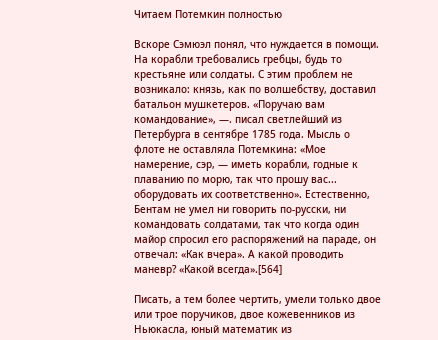Читаем Потемкин полностью

Вскоре Сэмюэл понял, что нуждается в помощи. На корабли требовались гребцы, будь то крестьяне или солдаты. С этим проблем не возникало: князь, как по волшебству, доставил батальон мушкетеров. «Поручаю вам командование», —. писал светлейший из Петербурга в сентябре 1785 года. Мысль о флоте не оставляла Потемкина: «Мое намерение, сэр, — иметь корабли, годные к плаванию по морю, так что прошу вас... оборудовать их соответственно». Естественно, Бентам не умел ни говорить по-русски, ни командовать солдатами, так что когда один майор спросил его распоряжений на параде, он отвечал: «Как вчера». А какой проводить маневр? «Какой всегда».[564]

Писать, а тем более чертить, умели только двое или трое поручиков, двое кожевенников из Ньюкасла, юный математик из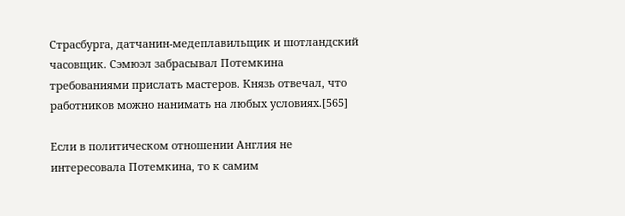Страсбурга, датчанин-медеплавильщик и шотландский часовщик. Сэмюэл забрасывал Потемкина требованиями прислать мастеров. Князь отвечал, что работников можно нанимать на любых условиях.[565]

Если в политическом отношении Англия не интересовала Потемкина, то к самим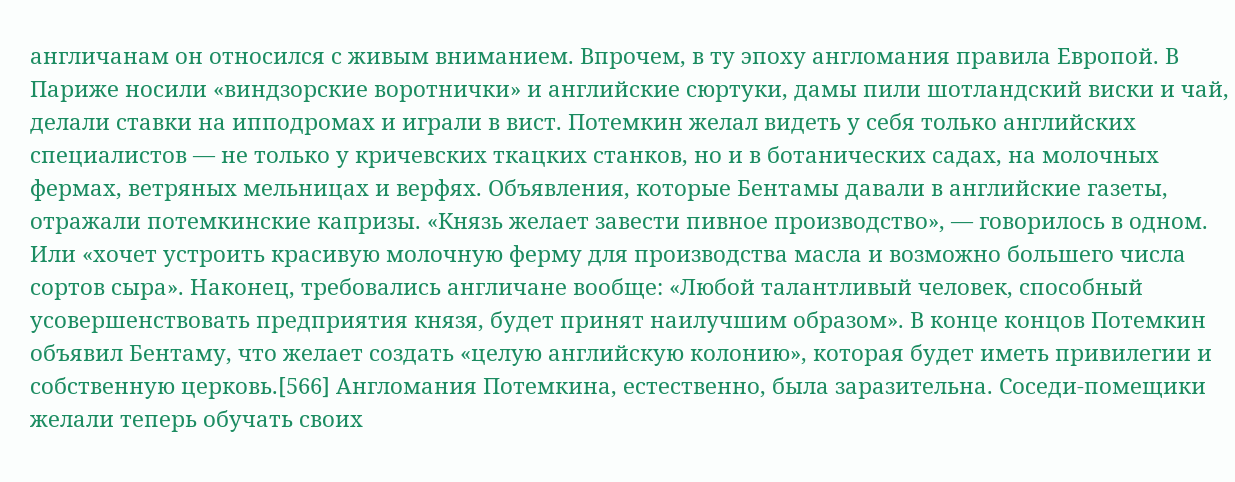англичанам он относился с живым вниманием. Впрочем, в ту эпоху англомания правила Европой. В Париже носили «виндзорские воротнички» и английские сюртуки, дамы пили шотландский виски и чай, делали ставки на ипподромах и играли в вист. Потемкин желал видеть у себя только английских специалистов — не только у кричевских ткацких станков, но и в ботанических садах, на молочных фермах, ветряных мельницах и верфях. Объявления, которые Бентамы давали в английские газеты, отражали потемкинские капризы. «Князь желает завести пивное производство», — говорилось в одном. Или «хочет устроить красивую молочную ферму для производства масла и возможно большего числа сортов сыра». Наконец, требовались англичане вообще: «Любой талантливый человек, способный усовершенствовать предприятия князя, будет принят наилучшим образом». В конце концов Потемкин объявил Бентаму, что желает создать «целую английскую колонию», которая будет иметь привилегии и собственную церковь.[566] Англомания Потемкина, естественно, была заразительна. Соседи-помещики желали теперь обучать своих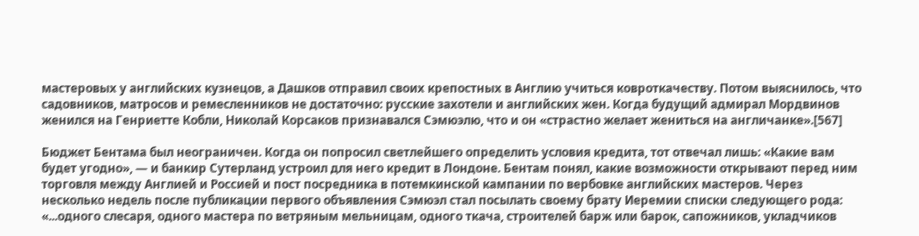мастеровых у английских кузнецов, а Дашков отправил своих крепостных в Англию учиться ковроткачеству. Потом выяснилось, что садовников, матросов и ремесленников не достаточно: русские захотели и английских жен. Когда будущий адмирал Мордвинов женился на Генриетте Кобли, Николай Корсаков признавался Сэмюэлю, что и он «страстно желает жениться на англичанке».[567]

Бюджет Бентама был неограничен. Когда он попросил светлейшего определить условия кредита, тот отвечал лишь: «Какие вам будет угодно», — и банкир Сутерланд устроил для него кредит в Лондоне. Бентам понял, какие возможности открывают перед ним торговля между Англией и Россией и пост посредника в потемкинской кампании по вербовке английских мастеров. Через несколько недель после публикации первого объявления Сэмюэл стал посылать своему брату Иеремии списки следующего рода: «...одного слесаря, одного мастера по ветряным мельницам, одного ткача, строителей барж или барок, сапожников, укладчиков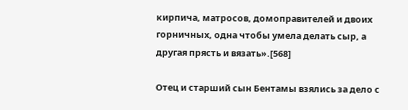кирпича, матросов, домоправителей и двоих горничных, одна чтобы умела делать сыр, а другая прясть и вязать».[568]

Отец и старший сын Бентамы взялись за дело с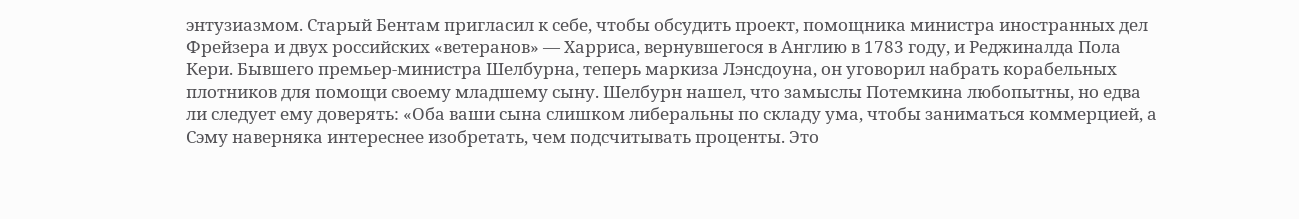энтузиазмом. Старый Бентам пригласил к себе, чтобы обсудить проект, помощника министра иностранных дел Фрейзера и двух российских «ветеранов» — Харриса, вернувшегося в Англию в 1783 году, и Реджиналда Пола Кери. Бывшего премьер-министра Шелбурна, теперь маркиза Лэнсдоуна, он уговорил набрать корабельных плотников для помощи своему младшему сыну. Шелбурн нашел, что замыслы Потемкина любопытны, но едва ли следует ему доверять: «Оба ваши сына слишком либеральны по складу ума, чтобы заниматься коммерцией, а Сэму наверняка интереснее изобретать, чем подсчитывать проценты. Это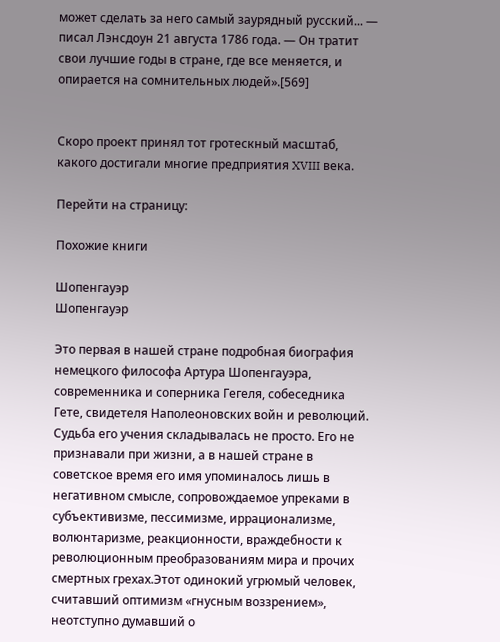может сделать за него самый заурядный русский... — писал Лэнсдоун 21 августа 1786 года. — Он тратит свои лучшие годы в стране, где все меняется, и опирается на сомнительных людей».[569]


Скоро проект принял тот гротескный масштаб, какого достигали многие предприятия XVIII века.

Перейти на страницу:

Похожие книги

Шопенгауэр
Шопенгауэр

Это первая в нашей стране подробная биография немецкого философа Артура Шопенгауэра, современника и соперника Гегеля, собеседника Гете, свидетеля Наполеоновских войн и революций. Судьба его учения складывалась не просто. Его не признавали при жизни, а в нашей стране в советское время его имя упоминалось лишь в негативном смысле, сопровождаемое упреками в субъективизме, пессимизме, иррационализме, волюнтаризме, реакционности, враждебности к революционным преобразованиям мира и прочих смертных грехах.Этот одинокий угрюмый человек, считавший оптимизм «гнусным воззрением», неотступно думавший о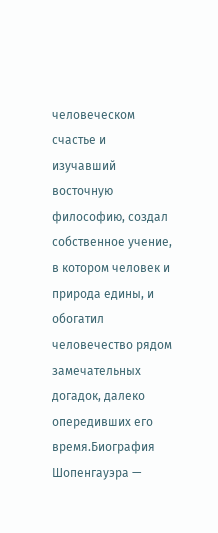человеческом счастье и изучавший восточную философию, создал собственное учение, в котором человек и природа едины, и обогатил человечество рядом замечательных догадок, далеко опередивших его время.Биография Шопенгауэра —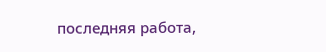последняя работа,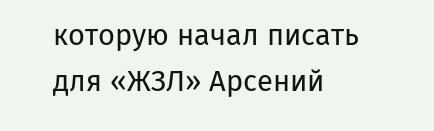которую начал писать для «ЖЗЛ» Арсений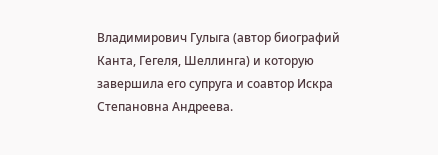Владимирович Гулыга (автор биографий Канта, Гегеля, Шеллинга) и которую завершила его супруга и соавтор Искра Степановна Андреева.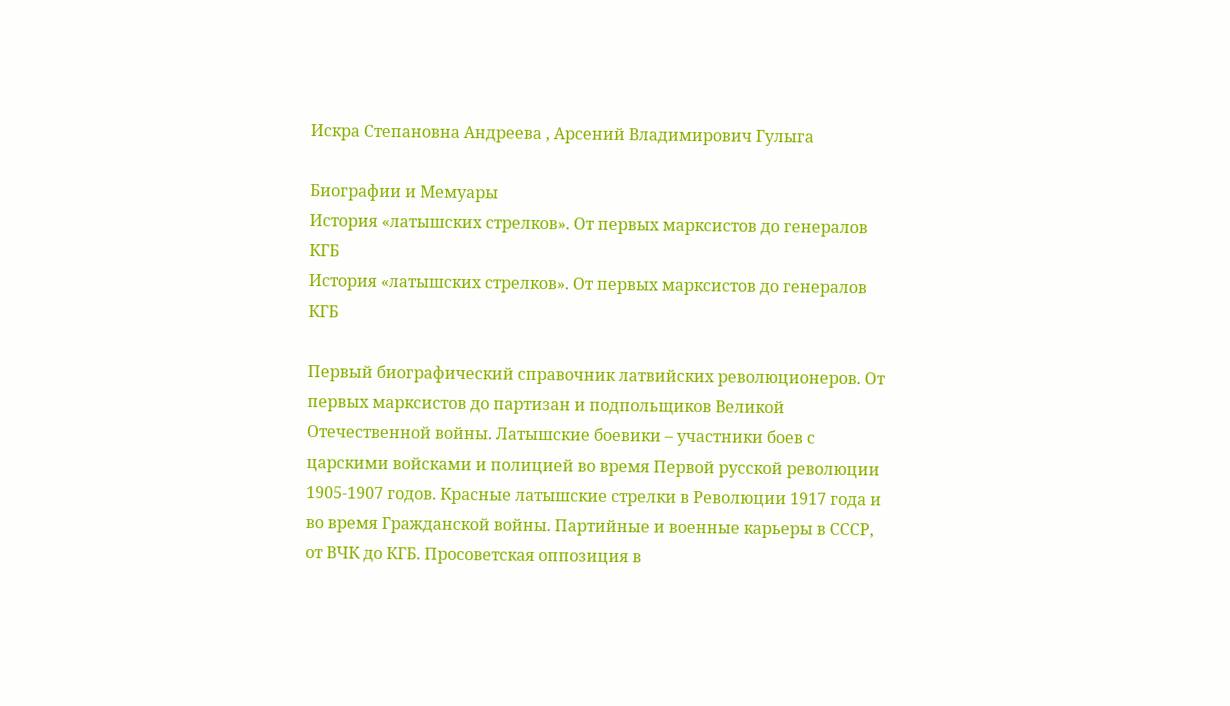Искра Степановна Андреева , Арсений Владимирович Гулыга

Биографии и Мемуары
История «латышских стрелков». От первых марксистов до генералов КГБ
История «латышских стрелков». От первых марксистов до генералов КГБ

Первый биографический справочник латвийских революционеров. От первых марксистов до партизан и подпольщиков Великой Отечественной войны. Латышские боевики – участники боев с царскими войсками и полицией во время Первой русской революции 1905-1907 годов. Красные латышские стрелки в Революции 1917 года и во время Гражданской войны. Партийные и военные карьеры в СССР, от ВЧК до КГБ. Просоветская оппозиция в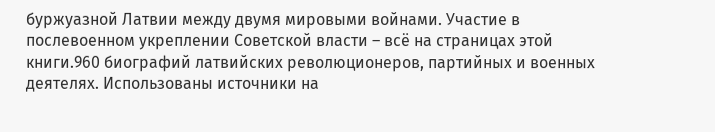буржуазной Латвии между двумя мировыми войнами. Участие в послевоенном укреплении Советской власти – всё на страницах этой книги.960 биографий латвийских революционеров, партийных и военных деятелях. Использованы источники на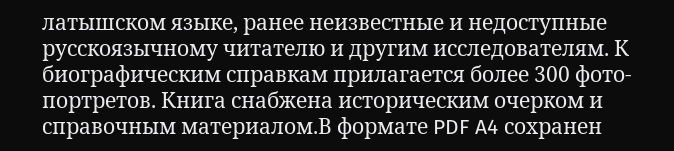латышском языке, ранее неизвестные и недоступные русскоязычному читателю и другим исследователям. К биографическим справкам прилагается более 300 фото-портретов. Книга снабжена историческим очерком и справочным материалом.В формате PDF A4 сохранен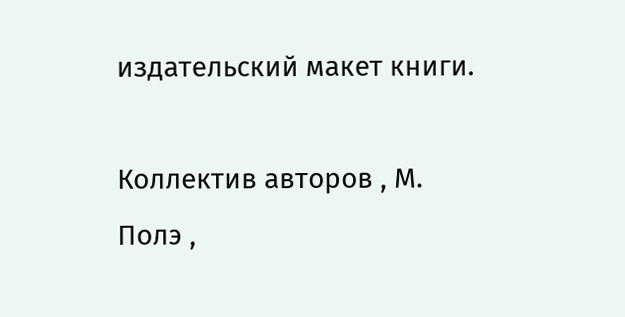издательский макет книги.

Коллектив авторов , М. Полэ ,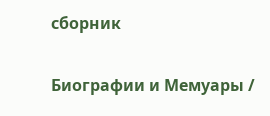сборник

Биографии и Мемуары /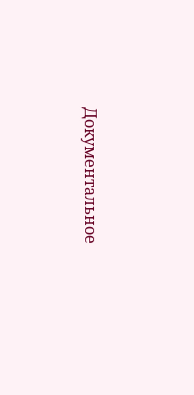Документальное